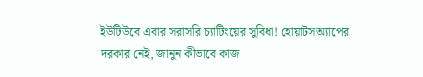ইউটিউবে এবার সরাসরি চ্যাটিংয়ের সুবিধা! হোয়াটসঅ্যাপের দরকার নেই, জানুন কীভাবে কাজ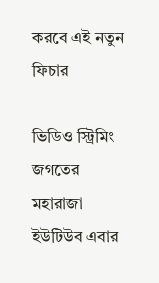করবে এই নতুন ফিচার

ভিডিও স্ট্রিমিং জগতের মহারাজা ইউটিউব এবার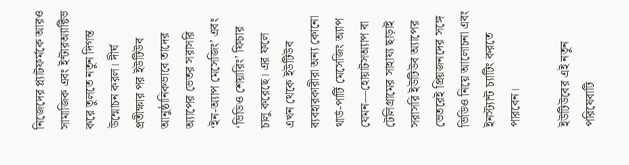নিজেদের প্ল্যাটফর্মকে আরও সামাজিক এবং ইন্টারঅ্যাক্টিভ করে তুলতে নতুন দিগন্ত উন্মোচন করল। দীর্ঘ প্রতীক্ষার পর ইউটিউব আনুষ্ঠানিকভাবে তাদের অ্যাপের ভেতর সরাসরি ‘ইন-অ্যাপ মেসেজিং’ এবং ‘ভিডিও শেয়ারিং’ ফিচার চালু করেছে। এর ফলে এখন থেকে ইউটিউব ব্যবহারকারীরা অন্য কোনো থার্ড-পার্টি মেসেজিং অ্যাপ যেমন—হোয়াটসঅ্যাপ বা টেলিগ্রামের সাহায্য ছাড়াই সরাসরি ইউটিউব অ্যাপের ভেতরেই প্রিয়জনদের সঙ্গে ভিডিও নিয়ে আলোচনা এবং ইনস্ট্যান্ট চ্যাটিং করতে পারবেন।

ইউটিউবের এই নতুন পরিষেবাটি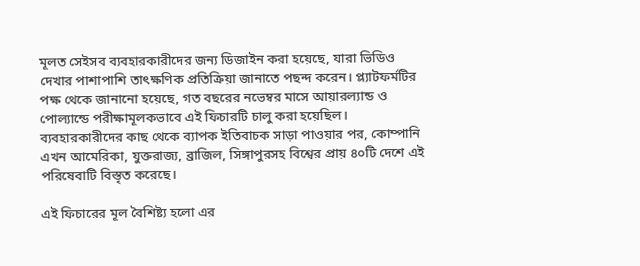মূলত সেইসব ব্যবহারকারীদের জন্য ডিজাইন করা হয়েছে, যারা ভিডিও দেখার পাশাপাশি তাৎক্ষণিক প্রতিক্রিয়া জানাতে পছন্দ করেন। প্ল্যাটফর্মটির পক্ষ থেকে জানানো হয়েছে, গত বছরের নভেম্বর মাসে আয়ারল্যান্ড ও পোল্যান্ডে পরীক্ষামূলকভাবে এই ফিচারটি চালু করা হয়েছিল। ব্যবহারকারীদের কাছ থেকে ব্যাপক ইতিবাচক সাড়া পাওয়ার পর, কোম্পানি এখন আমেরিকা, যুক্তরাজ্য, ব্রাজিল, সিঙ্গাপুরসহ বিশ্বের প্রায় ৪০টি দেশে এই পরিষেবাটি বিস্তৃত করেছে।

এই ফিচারের মূল বৈশিষ্ট্য হলো এর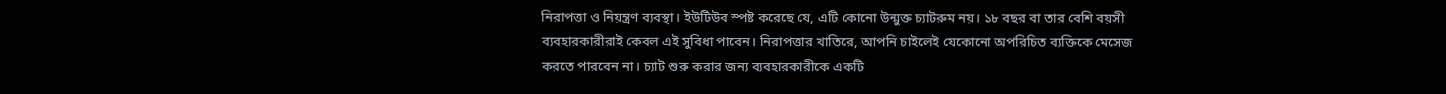নিরাপত্তা ও নিয়ন্ত্রণ ব্যবস্থা। ইউটিউব স্পষ্ট করেছে যে, এটি কোনো উন্মুক্ত চ্যাটরুম নয়। ১৮ বছর বা তার বেশি বয়সী ব্যবহারকারীরাই কেবল এই সুবিধা পাবেন। নিরাপত্তার খাতিরে, আপনি চাইলেই যেকোনো অপরিচিত ব্যক্তিকে মেসেজ করতে পারবেন না। চ্যাট শুরু করার জন্য ব্যবহারকারীকে একটি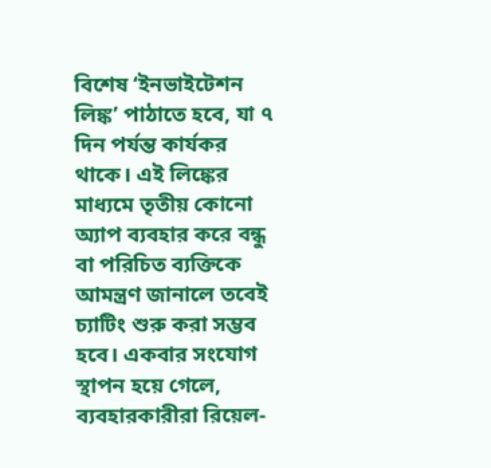বিশেষ ‘ইনভাইটেশন লিঙ্ক’ পাঠাতে হবে, যা ৭ দিন পর্যন্ত কার্যকর থাকে। এই লিঙ্কের মাধ্যমে তৃতীয় কোনো অ্যাপ ব্যবহার করে বন্ধু বা পরিচিত ব্যক্তিকে আমন্ত্রণ জানালে তবেই চ্যাটিং শুরু করা সম্ভব হবে। একবার সংযোগ স্থাপন হয়ে গেলে, ব্যবহারকারীরা রিয়েল-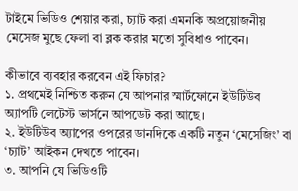টাইমে ভিডিও শেয়ার করা, চ্যাট করা এমনকি অপ্রয়োজনীয় মেসেজ মুছে ফেলা বা ব্লক করার মতো সুবিধাও পাবেন।

কীভাবে ব্যবহার করবেন এই ফিচার?
১. প্রথমেই নিশ্চিত করুন যে আপনার স্মার্টফোনে ইউটিউব অ্যাপটি লেটেস্ট ভার্সনে আপডেট করা আছে।
২. ইউটিউব অ্যাপের ওপরের ডানদিকে একটি নতুন ‘মেসেজিং’ বা ‘চ্যাট’ আইকন দেখতে পাবেন।
৩. আপনি যে ভিডিওটি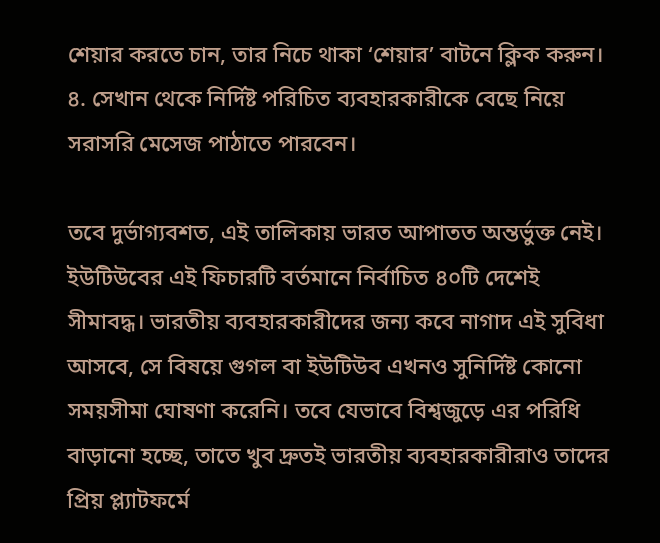শেয়ার করতে চান, তার নিচে থাকা ‘শেয়ার’ বাটনে ক্লিক করুন।
৪. সেখান থেকে নির্দিষ্ট পরিচিত ব্যবহারকারীকে বেছে নিয়ে সরাসরি মেসেজ পাঠাতে পারবেন।

তবে দুর্ভাগ্যবশত, এই তালিকায় ভারত আপাতত অন্তর্ভুক্ত নেই। ইউটিউবের এই ফিচারটি বর্তমানে নির্বাচিত ৪০টি দেশেই সীমাবদ্ধ। ভারতীয় ব্যবহারকারীদের জন্য কবে নাগাদ এই সুবিধা আসবে, সে বিষয়ে গুগল বা ইউটিউব এখনও সুনির্দিষ্ট কোনো সময়সীমা ঘোষণা করেনি। তবে যেভাবে বিশ্বজুড়ে এর পরিধি বাড়ানো হচ্ছে, তাতে খুব দ্রুতই ভারতীয় ব্যবহারকারীরাও তাদের প্রিয় প্ল্যাটফর্মে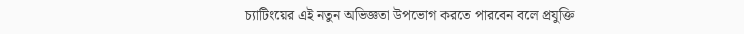চ্যাটিংয়ের এই নতুন অভিজ্ঞতা উপভোগ করতে পারবেন বলে প্রযুক্তি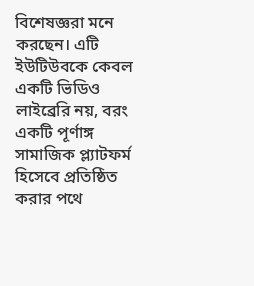বিশেষজ্ঞরা মনে করছেন। এটি ইউটিউবকে কেবল একটি ভিডিও লাইব্রেরি নয়, বরং একটি পূর্ণাঙ্গ সামাজিক প্ল্যাটফর্ম হিসেবে প্রতিষ্ঠিত করার পথে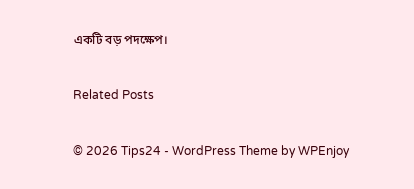একটি বড় পদক্ষেপ।

Related Posts

© 2026 Tips24 - WordPress Theme by WPEnjoy